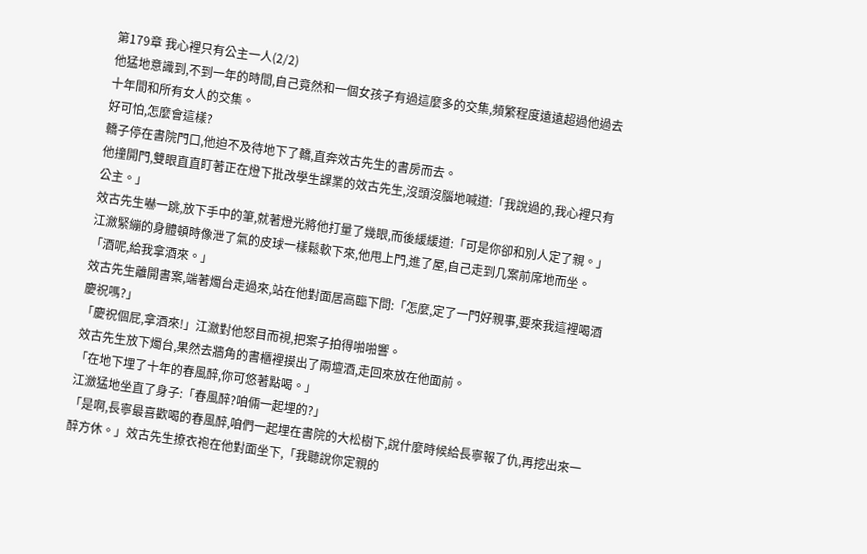第179章 我心裡只有公主一人(2/2)
他猛地意識到,不到一年的時間,自己竟然和一個女孩子有過這麼多的交集,頻繁程度遠遠超過他過去十年間和所有女人的交集。
好可怕,怎麼會這樣?
轎子停在書院門口,他迫不及待地下了轎,直奔效古先生的書房而去。
他撞開門,雙眼直直盯著正在燈下批改學生課業的效古先生,沒頭沒腦地喊道:「我說過的,我心裡只有公主。」
效古先生嚇一跳,放下手中的筆,就著燈光將他打量了幾眼,而後緩緩道:「可是你卻和別人定了親。」
江瀲緊繃的身體頓時像泄了氣的皮球一樣鬆軟下來,他甩上門,進了屋,自己走到几案前席地而坐。
「酒呢,給我拿酒來。」
效古先生離開書案,端著燭台走過來,站在他對面居高臨下問:「怎麼,定了一門好親事,要來我這裡喝酒慶祝嗎?」
「慶祝個屁,拿酒來!」江瀲對他怒目而視,把案子拍得啪啪響。
效古先生放下燭台,果然去牆角的書櫃裡摸出了兩壇酒,走回來放在他面前。
「在地下埋了十年的春風醉,你可悠著點喝。」
江瀲猛地坐直了身子:「春風醉?咱倆一起埋的?」
「是啊,長寧最喜歡喝的春風醉,咱們一起埋在書院的大松樹下,說什麼時候給長寧報了仇,再挖出來一醉方休。」效古先生撩衣袍在他對面坐下,「我聽說你定親的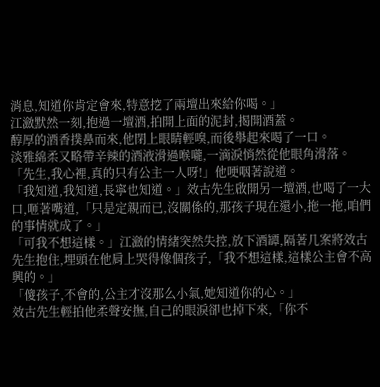消息,知道你肯定會來,特意挖了兩壇出來給你喝。」
江瀲默然一刻,抱過一壇酒,拍開上面的泥封,揭開酒蓋。
醇厚的酒香撲鼻而來,他閉上眼睛輕嗅,而後舉起來喝了一口。
淡雅綿柔又略帶辛辣的酒液滑過喉嚨,一滴淚悄然從他眼角滑落。
「先生,我心裡,真的只有公主一人呀!」他哽咽著說道。
「我知道,我知道,長寧也知道。」效古先生啟開另一壇酒,也喝了一大口,咂著嘴道,「只是定親而已,沒關係的,那孩子現在還小,拖一拖,咱們的事情就成了。」
「可我不想這樣。」江瀲的情緒突然失控,放下酒罈,隔著几案將效古先生抱住,埋頭在他肩上哭得像個孩子,「我不想這樣,這樣公主會不高興的。」
「傻孩子,不會的,公主才沒那么小氣,她知道你的心。」
效古先生輕拍他柔聲安撫,自己的眼淚卻也掉下來,「你不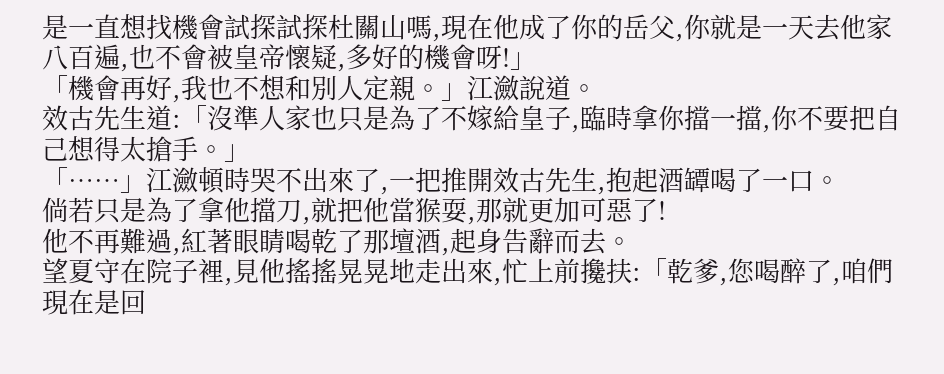是一直想找機會試探試探杜關山嗎,現在他成了你的岳父,你就是一天去他家八百遍,也不會被皇帝懷疑,多好的機會呀!」
「機會再好,我也不想和別人定親。」江瀲說道。
效古先生道:「沒準人家也只是為了不嫁給皇子,臨時拿你擋一擋,你不要把自己想得太搶手。」
「……」江瀲頓時哭不出來了,一把推開效古先生,抱起酒罈喝了一口。
倘若只是為了拿他擋刀,就把他當猴耍,那就更加可惡了!
他不再難過,紅著眼睛喝乾了那壇酒,起身告辭而去。
望夏守在院子裡,見他搖搖晃晃地走出來,忙上前攙扶:「乾爹,您喝醉了,咱們現在是回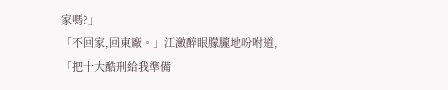家嗎?」
「不回家,回東廠。」江瀲醉眼朦朧地吩咐道,「把十大酷刑給我準備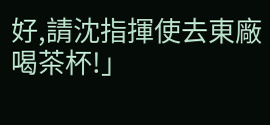好,請沈指揮使去東廠喝茶杯!」